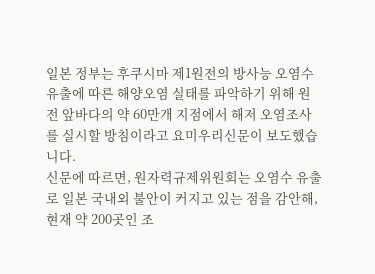일본 정부는 후쿠시마 제1원전의 방사능 오염수 유출에 따른 해양오염 실태를 파악하기 위해 원전 앞바다의 약 60만개 지점에서 해저 오염조사를 실시할 방침이라고 요미우리신문이 보도했습니다.
신문에 따르면, 원자력규제위원회는 오염수 유출로 일본 국내외 불안이 커지고 있는 점을 감안해, 현재 약 200곳인 조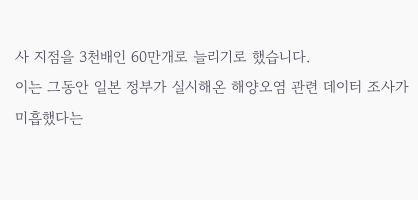사 지점을 3천배인 60만개로 늘리기로 했습니다.
이는 그동안 일본 정부가 실시해온 해양오염 관련 데이터 조사가 미흡했다는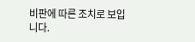비판에 따른 조치로 보입니다.